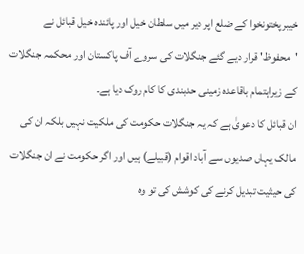خیبرپختونخوا کے ضلع اپر دیر میں سلطان خیل اور پائندہ خیل قبائل نے 'محفوظ' قرار دیے گئے جنگلات کی سروے آف پاکستان اور محکمہ جنگلات کے زیراہتمام باقاعدہ زمینی حدبندی کا کام روک دیا ہے۔
ان قبائل کا دعویٰ ہے کہ یہ جنگلات حکومت کی ملکیت نہیں بلکہ ان کی مالک یہاں صدیوں سے آباد اقوام (قبیلے) ہیں اور اگر حکومت نے ان جنگلات کی حیثیت تبدیل کرنے کی کوشش کی تو وہ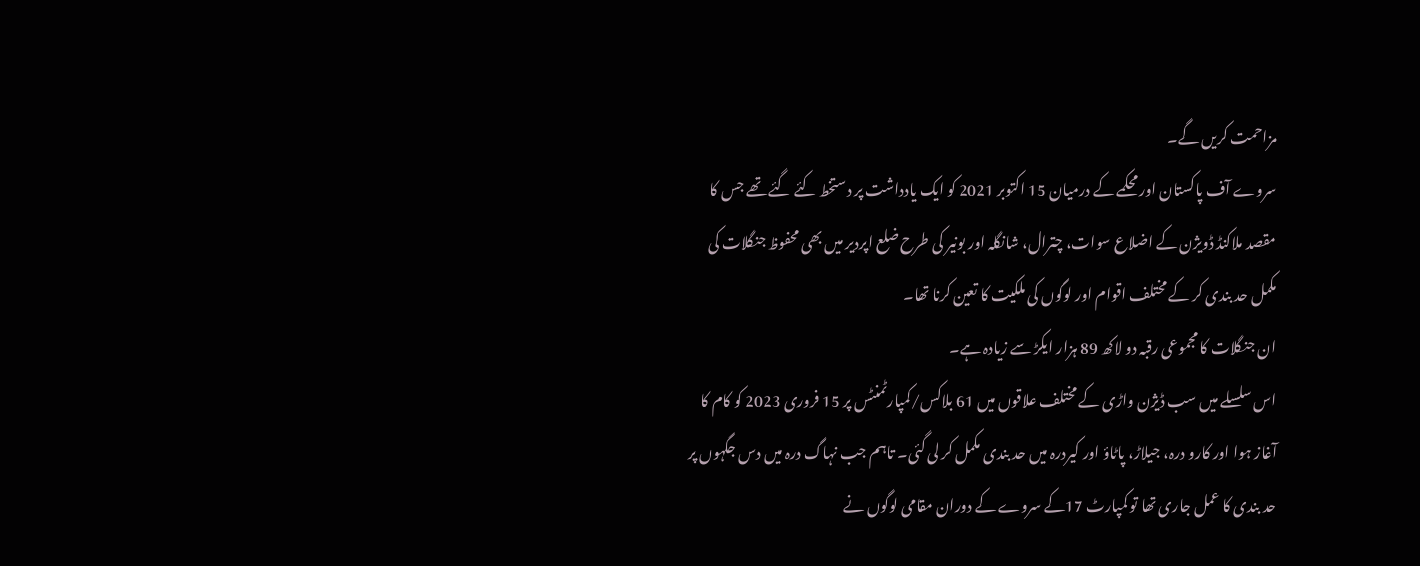مزاحمت کریں گے۔
سروے آف پاکستان اور محکمے کے درمیان 15 اکتوبر 2021 کو ایک یادداشت پر دستخط کئے گئے تھے جس کا مقصد ملاکنڈ ڈویژن کے اضلاع سوات، چترال، شانگلہ اور بونیر کی طرح ضلع اپردیر میں بھی محفوظ جنگلات کی مکمل حد بندی کر کے مختلف اقوام اور لوگوں کی ملکیت کا تعین کرنا تھا۔
ان جنگلات کا مجموعی رقبہ دو لاکھ 89 ہزار ایکڑ سے زیادہ ہے۔
اس سلسلے میں سب ڈیژن واڑی کے مختلف علاقوں میں 61 بلاکس/کمپارٹمنٹس پر 15 فروری 2023 کو کام کا آغاز ہوا اور کارو درہ، جیلاڑ، پاٹاؤ اور کیردرہ میں حد بندی مکمل کر لی گئی۔ تاہم جب نہاگ درہ میں دس جگہوں پر حد بندی کا عمل جاری تھا تو کمپارٹ 17کے سروے کے دوران مقامی لوگوں نے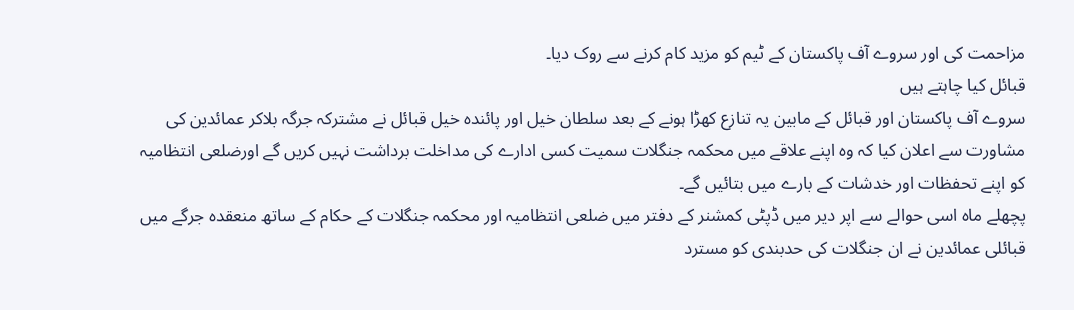مزاحمت کی اور سروے آف پاکستان کے ٹیم کو مزید کام کرنے سے روک دیا۔
قبائل کیا چاہتے ہیں
سروے آف پاکستان اور قبائل کے مابین یہ تنازع کھڑا ہونے کے بعد سلطان خیل اور پائندہ خیل قبائل نے مشترکہ جرگہ بلاکر عمائدین کی مشاورت سے اعلان کیا کہ وہ اپنے علاقے میں محکمہ جنگلات سمیت کسی ادارے کی مداخلت برداشت نہیں کریں گے اورضلعی انتظامیہ کو اپنے تحفظات اور خدشات کے بارے میں بتائیں گے۔
پچھلے ماہ اسی حوالے سے اپر دیر میں ڈپٹی کمشنر کے دفتر میں ضلعی انتظامیہ اور محکمہ جنگلات کے حکام کے ساتھ منعقدہ جرگے میں قبائلی عمائدین نے ان جنگلات کی حدبندی کو مسترد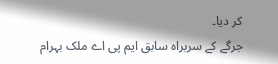کر دیا۔
جرگے کے سربراہ سابق ایم پی اے ملک بہرام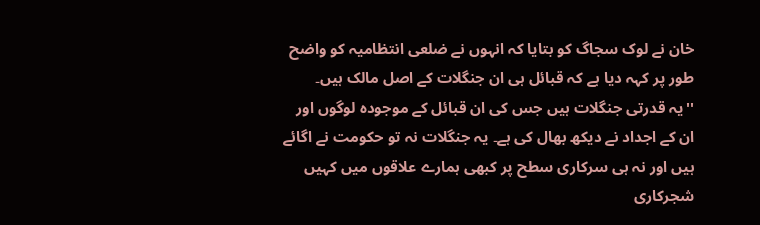خان نے لوک سجاگ کو بتایا کہ انہوں نے ضلعی انتظامیہ کو واضح طور پر کہہ دیا ہے کہ قبائل ہی ان جنگلات کے اصل مالک ہیں۔
''یہ قدرتی جنگلات ہیں جس کی ان قبائل کے موجودہ لوگوں اور ان کے اجداد نے دیکھ بھال کی ہے۔ یہ جنگلات نہ تو حکومت نے اگائے ہیں اور نہ ہی سرکاری سطح پر کبھی ہمارے علاقوں میں کہیں شجرکاری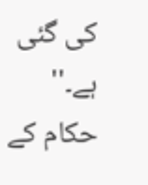کی گئی ہے۔''
حکام کے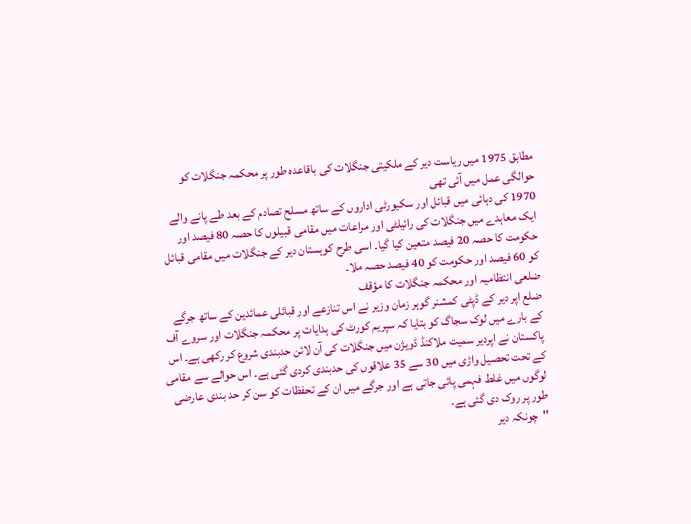مطابق 1975 میں ریاست دیر کے ملکیتی جنگلات کی باقاعدہ طور پر محکمہ جنگلات کو حوالگی عمل میں آئی تھی
1970 کی دہائی میں قبائل اور سکیورٹی اداروں کے ساتھ مسلح تصادم کے بعد طے پانے والے ایک معاہدے میں جنگلات کی رائیلٹی اور مراعات میں مقامی قبیلوں کا حصہ 80 فیصد اور حکومت کا حصہ 20 فیصد متعین کیا گیا۔ اسی طرح کوہستان دیر کے جنگلات میں مقامی قبائل کو 60 فیصد اور حکومت کو 40 فیصد حصہ ملا۔
ضلعی انتظامیہ اور محکمہ جنگلات کا مؤقف
ضلع اپر دیر کے ڈپٹی کمشنر گوہر زمان وزیر نے اس تنازعے اور قبائلی عمائدین کے ساتھ جرگے کے بارے میں لوک سجاگ کو بتایا کہ سپریم کورٹ کی ہدایات پر محکمہ جنگلات اور سروے آف پاکستان نے اپردیر سمیت ملاکنڈ ڈویژن میں جنگلات کی آن لائن حدبندی شروع کر رکھی ہے۔ اس کے تحت تحصیل واڑی میں 30 سے 35 علاقوں کی حدبندی کردی گئی ہے۔ اس حوالے سے مقامی لوگوں میں غلط فہمی پائی جاتی ہے اور جرگے میں ان کے تحفظات کو سن کر حد بندی عارضی طور پر روک دی گئی ہے۔
''چونکہ دیر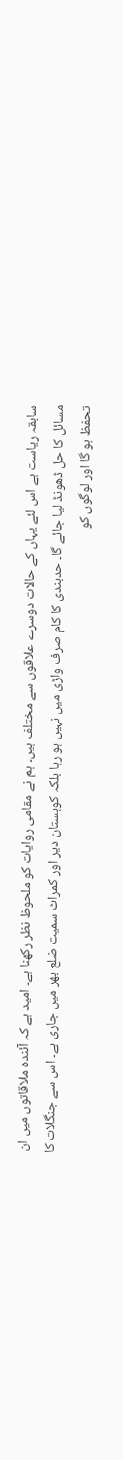سابقہ ریاست ہے اس لئے یہاں کے حالات دوسرے علاقوں سے مختلف ہیں۔ ہم نے مقامی روایات کو ملحوظ نظر رکھنا ہے۔ امید ہے کہ آئندہ ملاقاتوں میں ان مسائل کا حل ڈھونڈ لیا جائے گا۔ حدبندی کا کام صرف واڑی میں نہیں ہو رہا بلکہ کوہستان دیر اور کمراٹ سمیت ضلع بھر میں جاری ہے۔ اس سے جنگلات کا تحفظ ہو گا اور لوگوں کو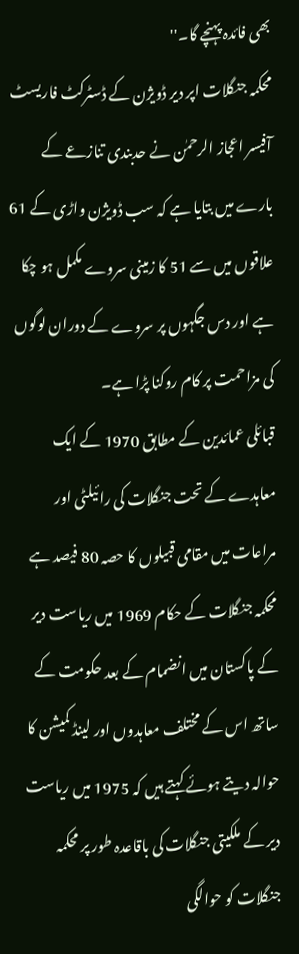بھی فائدہ پہنچے گا۔''
محکمہ جنگلات اپر دیر ڈویژن کے ڈسٹرکٹ فاریسٹ آفیسر اعجاز الرحمٰن نے حدبندی تنازعے کے بارے میں بتایا ہے کہ سب ڈویژن واڑی کے 61 علاقوں میں سے 51 کا زمینی سروے مکمل ہو چکا ہے اور دس جگہوں پر سروے کے دوران لوگوں کی مزاحمت پر کام روکنا پڑا ہے۔
قبائلی عمائدین کے مطابق 1970 کے ایک معاہدے کے تحت جنگلات کی رائیلٹی اور مراعات میں مقامی قبیلوں کا حصہ 80 فیصد ہے
محکمہ جنگلات کے حکام 1969 میں ریاست دیر کے پاکستان میں انضمام کے بعد حکومت کے ساتھ اس کے مختلف معاہدوں اور لینڈ کمیشن کا حوالہ دیتے ہوئے کہتے ہیں کہ 1975 میں ریاست دیر کے ملکیتی جنگلات کی باقاعدہ طور پر محکمہ جنگلات کو حوالگی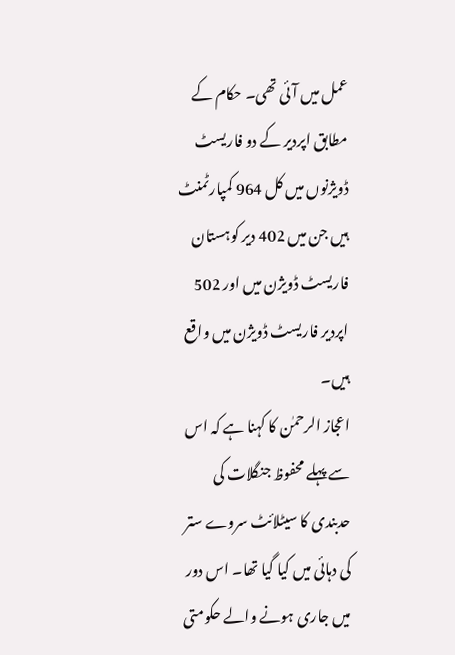عمل میں آئی تھی۔ حکام کے مطابق اپردیر کے دو فاریسٹ ڈویژنوں میں کل 964 کمپارٹمنٹ ہیں جن میں 402 دیر کوہستان فاریسٹ ڈویژن میں اور 502 اپردیر فاریسٹ ڈویژن میں واقع ہیں۔
اعجاز الرحمٰن کا کہنا ہے کہ اس سے پہلے محفوظ جنگلات کی حدبندی کا سیٹلائٹ سروے ستر کی دہائی میں کیا گیا تھا۔ اس دور میں جاری ہونے والے حکومتی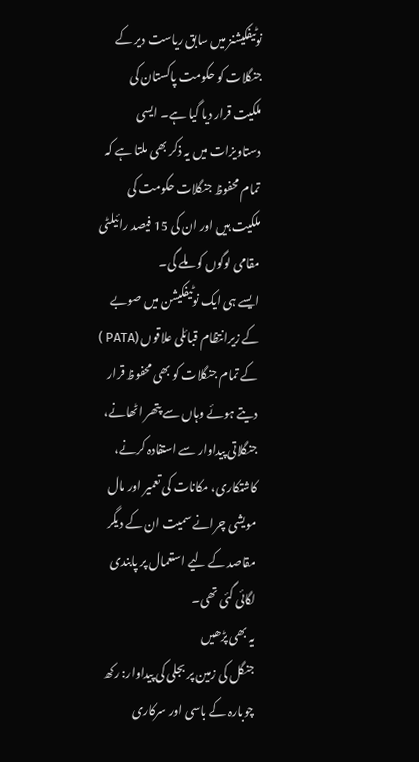نوٹیفکیشنز میں سابق ریاست دیر کے جنگلات کو حکومت پاکستان کی ملکیت قرار دیا گیا ہے۔ ایسی دستاویزات میں یہ ذکر بھی ملتا ہے کہ تمام محفوظ جنگلات حکومت کی ملکیت ہیں اور ان کی 15 فیصد رائیلٹی مقامی لوگوں کو ملے گی۔
ایسے ہی ایک نوٹیفکیشن میں صوبے کے زیرانتظام قبائلی علاقوں (PATA ) کے تمام جنگلات کو بھی محفوظ قرار دیتے ہوئے وہاں سے پتھر اٹھانے، جنگلاتی پیداوار سے استفادہ کرنے، کاشتکاری، مکانات کی تعمیر اور مال مویشی چرانے سمیت ان کے دیگر مقاصد کے لیے استعمال پر پابندی لگائی گئی تھی۔
یہ بھی پڑھیں
جنگل کی زمین پر بجلی کی پیداوار: رکھ چوبارہ کے باسی اور سرکاری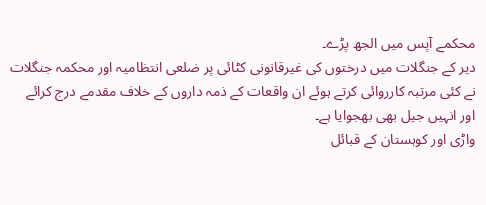محکمے آپس میں الجھ پڑے۔
دیر کے جنگلات میں درختوں کی غیرقانونی کٹائی پر ضلعی انتظامیہ اور محکمہ جنگلات نے کئی مرتبہ کارروائی کرتے ہوئے ان واقعات کے ذمہ داروں کے خلاف مقدمے درج کرائے اور انہیں جیل بھی بھجوایا ہے۔
واڑی اور کوہستان کے قبائل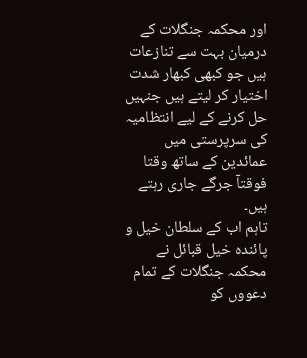اور محکمہ جنگلات کے درمیان بہت سے تنازعات ہیں جو کبھی کبھار شدت اختیار کر لیتے ہیں جنہیں حل کرنے کے لیے انتظامیہ کی سرپرستی میں عمائدین کے ساتھ وقتا فوقتآ جرگے جاری رہتے ہیں۔
تاہم اب کے سلطان خیل و پائندہ خیل قبائل نے محکمہ جنگلات کے تمام دعووں کو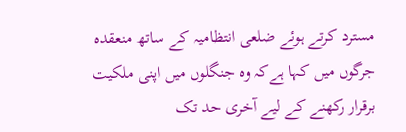مسترد کرتے ہوئے ضلعی انتظامیہ کے ساتھ منعقدہ جرگوں میں کہا ہےکہ وہ جنگلوں میں اپنی ملکیت برقرار رکھنے کے لیے آخری حد تک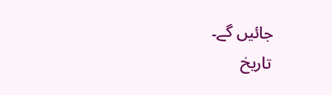جائیں گے۔
تاریخ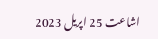اشاعت 25 اپریل 2023